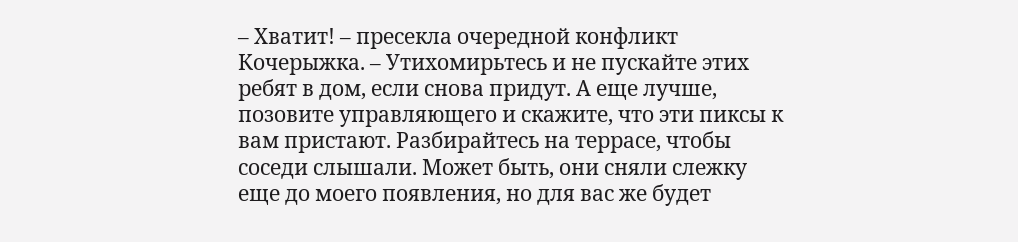– Хватит! – пресекла очередной конфликт Кочерыжка. – Утихомирьтесь и не пускайте этих ребят в дом, если снова придут. А еще лучше, позовите управляющего и скажите, что эти пиксы к вам пристают. Разбирайтесь на террасе, чтобы соседи слышали. Может быть, они сняли слежку еще до моего появления, но для вас же будет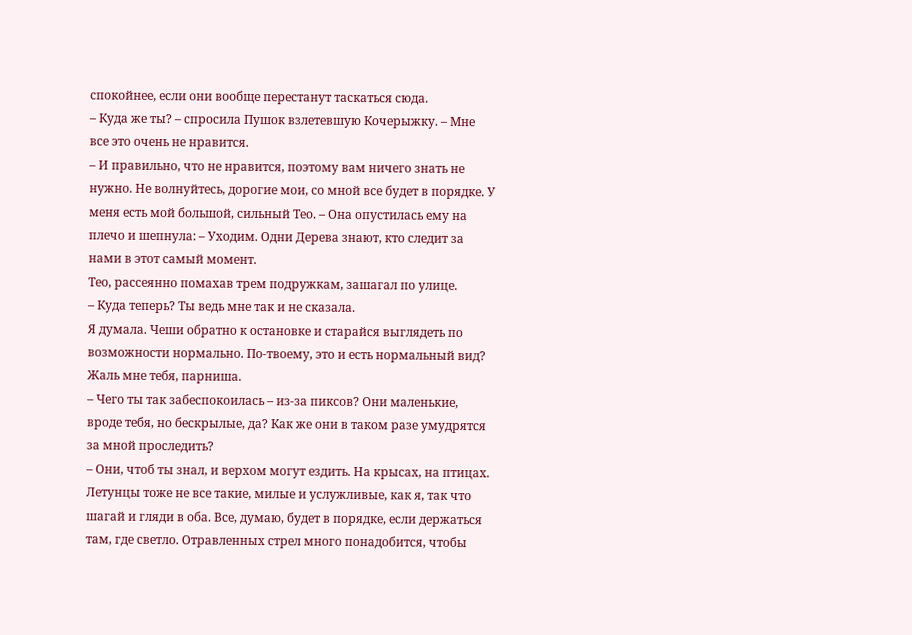спокойнее, если они вообще перестанут таскаться сюда.
– Куда же ты? – спросила Пушок взлетевшую Кочерыжку. – Мне все это очень не нравится.
– И правильно, что не нравится, поэтому вам ничего знать не нужно. Не волнуйтесь, дорогие мои, со мной все будет в порядке. У меня есть мой большой, сильный Тео. – Она опустилась ему на плечо и шепнула: – Уходим. Одни Дерева знают, кто следит за нами в этот самый момент.
Тео, рассеянно помахав трем подружкам, зашагал по улице.
– Куда теперь? Ты ведь мне так и не сказала.
Я думала. Чеши обратно к остановке и старайся выглядеть по возможности нормально. По-твоему, это и есть нормальный вид? Жаль мне тебя, парниша.
– Чего ты так забеспокоилась – из-за пиксов? Они маленькие, вроде тебя, но бескрылые, да? Как же они в таком разе умудрятся за мной проследить?
– Они, чтоб ты знал, и верхом могут ездить. На крысах, на птицах. Летунцы тоже не все такие, милые и услужливые, как я, так что шагай и гляди в оба. Все, думаю, будет в порядке, если держаться там, где светло. Отравленных стрел много понадобится, чтобы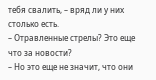тебя свалить, – вряд ли у них столько есть.
– Отравленные стрелы? Это еще что за новости?
– Но это еще не значит, что они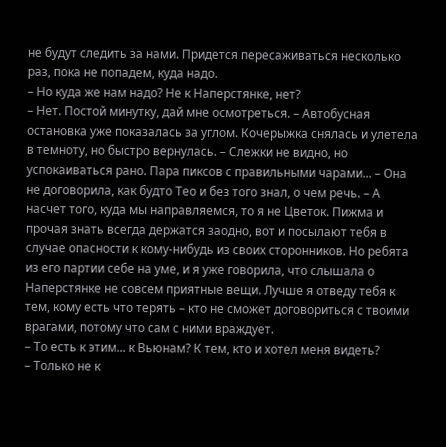не будут следить за нами. Придется пересаживаться несколько раз, пока не попадем, куда надо.
– Но куда же нам надо? Не к Наперстянке, нет?
– Нет. Постой минутку, дай мне осмотреться. – Автобусная остановка уже показалась за углом. Кочерыжка снялась и улетела в темноту, но быстро вернулась. – Слежки не видно, но успокаиваться рано. Пара пиксов с правильными чарами... – Она не договорила, как будто Тео и без того знал, о чем речь. – А насчет того, куда мы направляемся, то я не Цветок. Пижма и прочая знать всегда держатся заодно, вот и посылают тебя в случае опасности к кому-нибудь из своих сторонников. Но ребята из его партии себе на уме, и я уже говорила, что слышала о Наперстянке не совсем приятные вещи. Лучше я отведу тебя к тем, кому есть что терять – кто не сможет договориться с твоими врагами, потому что сам с ними враждует.
– То есть к этим... к Вьюнам? К тем, кто и хотел меня видеть?
– Только не к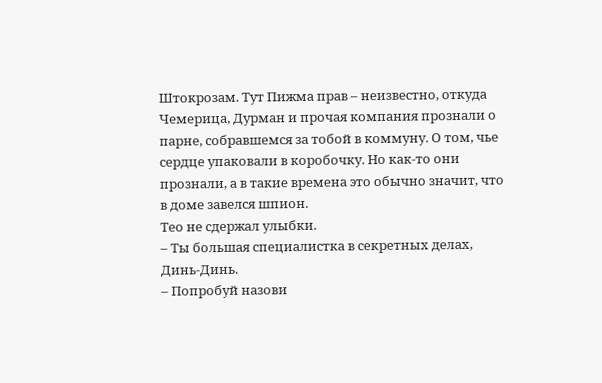Штокрозам. Тут Пижма прав – неизвестно, откуда Чемерица, Дурман и прочая компания прознали о парне, собравшемся за тобой в коммуну. О том, чье сердце упаковали в коробочку. Но как-то они прознали, а в такие времена это обычно значит, что в доме завелся шпион.
Тео не сдержал улыбки.
– Ты большая специалистка в секретных делах, Динь-Динь.
– Попробуй назови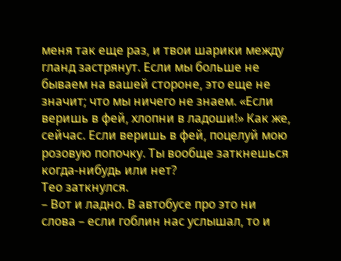меня так еще раз, и твои шарики между гланд застрянут. Если мы больше не бываем на вашей стороне, это еще не значит; что мы ничего не знаем. «Если веришь в фей, хлопни в ладоши!» Как же, сейчас. Если веришь в фей, поцелуй мою розовую попочку. Ты вообще заткнешься когда-нибудь или нет?
Тео заткнулся.
– Вот и ладно. В автобусе про это ни слова – если гоблин нас услышал, то и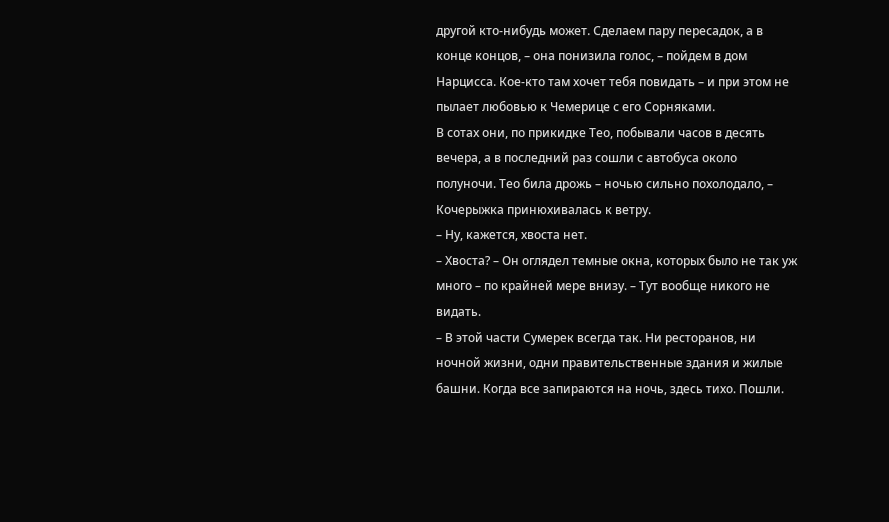другой кто-нибудь может. Сделаем пару пересадок, а в конце концов, – она понизила голос, – пойдем в дом Нарцисса. Кое-кто там хочет тебя повидать – и при этом не пылает любовью к Чемерице с его Сорняками.
В сотах они, по прикидке Тео, побывали часов в десять вечера, а в последний раз сошли с автобуса около полуночи. Тео била дрожь – ночью сильно похолодало, – Кочерыжка принюхивалась к ветру.
– Ну, кажется, хвоста нет.
– Хвоста? – Он оглядел темные окна, которых было не так уж много – по крайней мере внизу. – Тут вообще никого не видать.
– В этой части Сумерек всегда так. Ни ресторанов, ни ночной жизни, одни правительственные здания и жилые башни. Когда все запираются на ночь, здесь тихо. Пошли.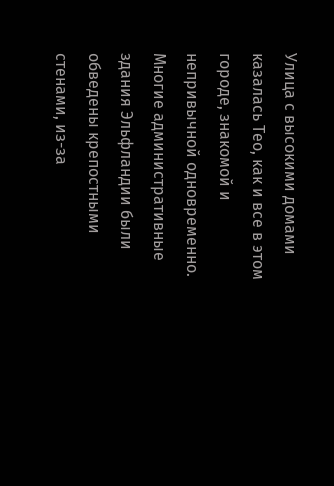Улица с высокими домами казалась Тео, как и все в этом городе, знакомой и непривычной одновременно. Многие административные здания Эльфландии были обведены крепостными стенами, из-за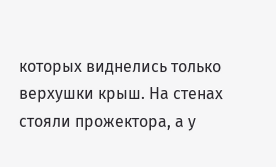которых виднелись только верхушки крыш. На стенах стояли прожектора, а у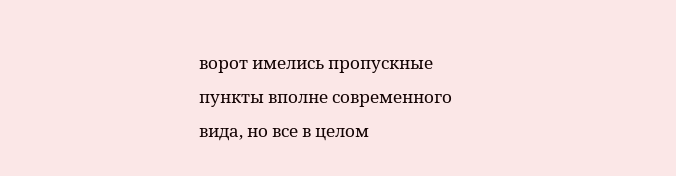ворот имелись пропускные пункты вполне современного вида, но все в целом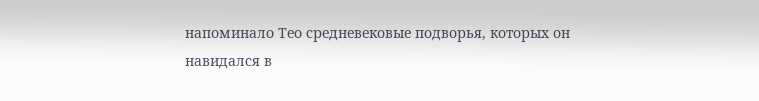напоминало Тео средневековые подворья, которых он навидался в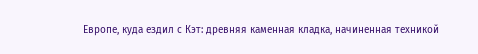Европе, куда ездил с Кэт: древняя каменная кладка, начиненная техникой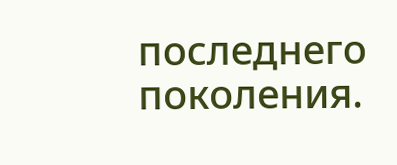последнего поколения.